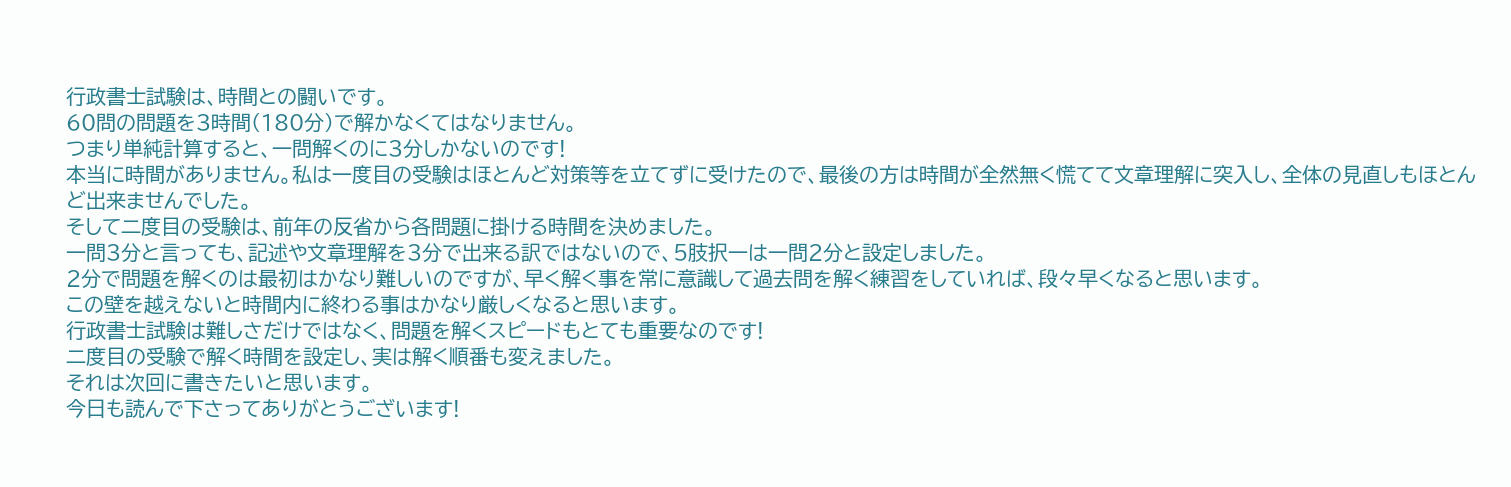行政書士試験は、時間との闘いです。
60問の問題を3時間(180分)で解かなくてはなりません。
つまり単純計算すると、一問解くのに3分しかないのです!
本当に時間がありません。私は一度目の受験はほとんど対策等を立てずに受けたので、最後の方は時間が全然無く慌てて文章理解に突入し、全体の見直しもほとんど出来ませんでした。
そして二度目の受験は、前年の反省から各問題に掛ける時間を決めました。
一問3分と言っても、記述や文章理解を3分で出来る訳ではないので、5肢択一は一問2分と設定しました。
2分で問題を解くのは最初はかなり難しいのですが、早く解く事を常に意識して過去問を解く練習をしていれば、段々早くなると思います。
この壁を越えないと時間内に終わる事はかなり厳しくなると思います。
行政書士試験は難しさだけではなく、問題を解くスピードもとても重要なのです!
二度目の受験で解く時間を設定し、実は解く順番も変えました。
それは次回に書きたいと思います。
今日も読んで下さってありがとうございます!